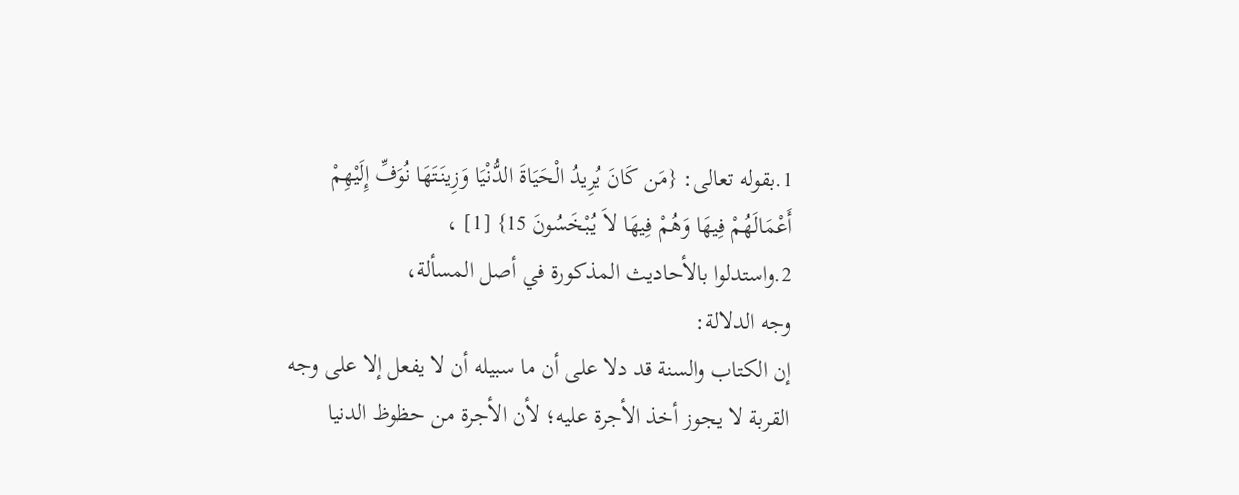1.بقوله تعالى: {مَن كَانَ يُرِيدُ الْحَيَاةَ الدُّنْيَا وَزِينَتَهَا نُوَفِّ إِلَيْهِمْ أَعْمَالَهُمْ فِيهَا وَهُمْ فِيهَا لاَ يُبْخَسُونَ 15} [1] ،
2.واستدلوا بالأحاديث المذكورة في أصل المسألة،
وجه الدلالة:
إن الكتاب والسنة قد دلا على أن ما سبيله أن لا يفعل إلا على وجه القربة لا يجوز أخذ الأجرة عليه؛ لأن الأجرة من حظوظ الدنيا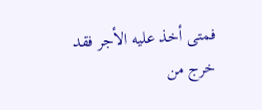فمتى أخذ عليه الأجر فقد خرج من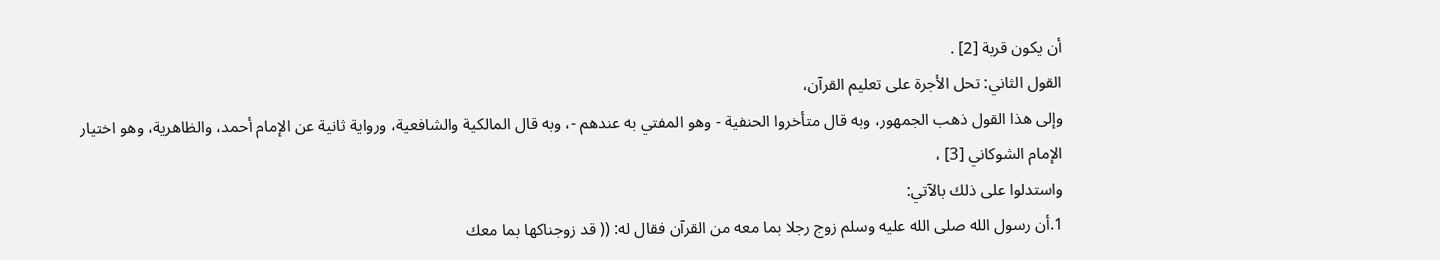أن يكون قربة [2] .
القول الثاني: تحل الأجرة على تعليم القرآن،
وإلى هذا القول ذهب الجمهور، وبه قال متأخروا الحنفية - وهو المفتي به عندهم -، وبه قال المالكية والشافعية، ورواية ثانية عن الإمام أحمد، والظاهرية، وهو اختيار الإمام الشوكاني [3] ،
واستدلوا على ذلك بالآتي:
1.أن رسول الله صلى الله عليه وسلم زوج رجلا بما معه من القرآن فقال له: (( قد زوجناكها بما معك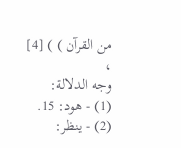من القرآن ) ) [4] ،
وجه الدلالة:
(1) - هود: 15.
(2) - ينظر: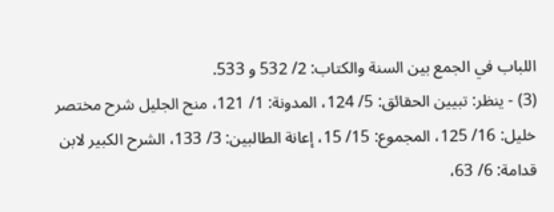اللباب في الجمع بين السنة والكتاب: 2/ 532 و 533.
(3) - ينظر: تبيين الحقائق: 5/ 124، المدونة: 1/ 121، منح الجليل شرح مختصر خليل: 16/ 125، المجموع: 15/ 15، إعانة الطالبين: 3/ 133، الشرح الكبير لابن قدامة: 6/ 63،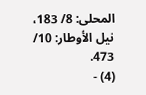المحلى: 8/ 183، نيل الأوطار: 10/ 473.
(4) -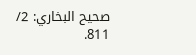صحيح البخاري: 2/ 811.